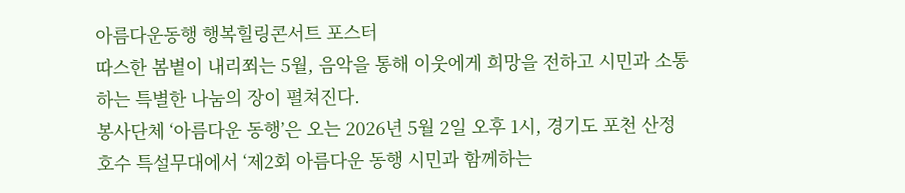아름다운동행 행복힐링콘서트 포스터
따스한 봄볕이 내리쬐는 5월, 음악을 통해 이웃에게 희망을 전하고 시민과 소통하는 특별한 나눔의 장이 펼쳐진다.
봉사단체 ‘아름다운 동행’은 오는 2026년 5월 2일 오후 1시, 경기도 포천 산정호수 특설무대에서 ‘제2회 아름다운 동행 시민과 함께하는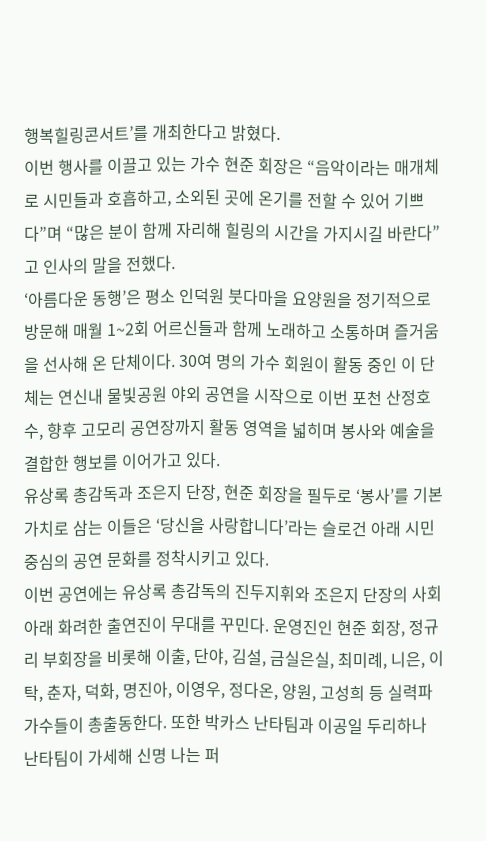행복힐링콘서트’를 개최한다고 밝혔다.
이번 행사를 이끌고 있는 가수 현준 회장은 “음악이라는 매개체로 시민들과 호흡하고, 소외된 곳에 온기를 전할 수 있어 기쁘다”며 “많은 분이 함께 자리해 힐링의 시간을 가지시길 바란다”고 인사의 말을 전했다.
‘아름다운 동행’은 평소 인덕원 붓다마을 요양원을 정기적으로 방문해 매월 1~2회 어르신들과 함께 노래하고 소통하며 즐거움을 선사해 온 단체이다. 30여 명의 가수 회원이 활동 중인 이 단체는 연신내 물빛공원 야외 공연을 시작으로 이번 포천 산정호수, 향후 고모리 공연장까지 활동 영역을 넓히며 봉사와 예술을 결합한 행보를 이어가고 있다.
유상록 총감독과 조은지 단장, 현준 회장을 필두로 ‘봉사’를 기본 가치로 삼는 이들은 ‘당신을 사랑합니다’라는 슬로건 아래 시민 중심의 공연 문화를 정착시키고 있다.
이번 공연에는 유상록 총감독의 진두지휘와 조은지 단장의 사회 아래 화려한 출연진이 무대를 꾸민다. 운영진인 현준 회장, 정규리 부회장을 비롯해 이출, 단야, 김설, 금실은실, 최미례, 니은, 이탁, 춘자, 덕화, 명진아, 이영우, 정다온, 양원, 고성희 등 실력파 가수들이 총출동한다. 또한 박카스 난타팀과 이공일 두리하나 난타팀이 가세해 신명 나는 퍼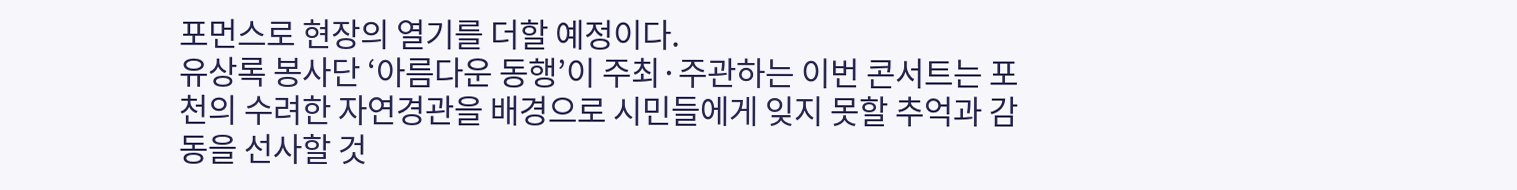포먼스로 현장의 열기를 더할 예정이다.
유상록 봉사단 ‘아름다운 동행’이 주최·주관하는 이번 콘서트는 포천의 수려한 자연경관을 배경으로 시민들에게 잊지 못할 추억과 감동을 선사할 것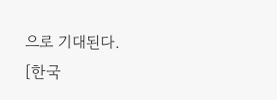으로 기대된다.
[한국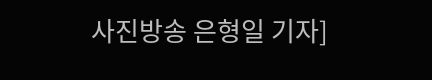사진방송 은형일 기자]